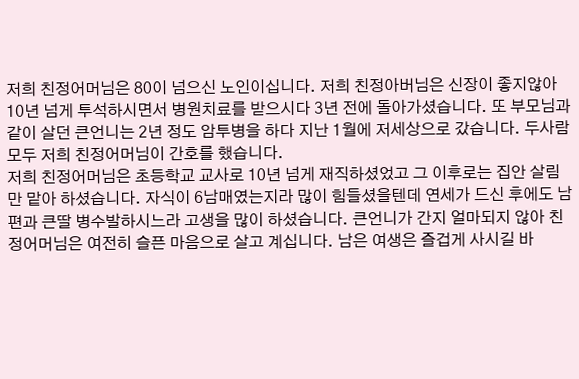저희 친정어머님은 80이 넘으신 노인이십니다. 저희 친정아버님은 신장이 좋지않아 10년 넘게 투석하시면서 병원치료를 받으시다 3년 전에 돌아가셨습니다. 또 부모님과 같이 살던 큰언니는 2년 정도 암투병을 하다 지난 1월에 저세상으로 갔습니다. 두사람 모두 저희 친정어머님이 간호를 했습니다.
저희 친정어머님은 초등학교 교사로 10년 넘게 재직하셨었고 그 이후로는 집안 살림만 맡아 하셨습니다. 자식이 6남매였는지라 많이 힘들셨을텐데 연세가 드신 후에도 남편과 큰딸 병수발하시느라 고생을 많이 하셨습니다. 큰언니가 간지 얼마되지 않아 친정어머님은 여전히 슬픈 마음으로 살고 계십니다. 남은 여생은 즐겁게 사시길 바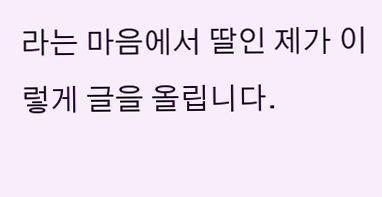라는 마음에서 딸인 제가 이렇게 글을 올립니다.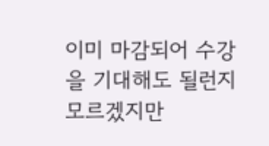이미 마감되어 수강을 기대해도 될런지 모르겠지만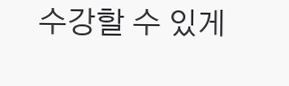수강할 수 있게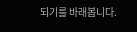되기를 바래봅니다.